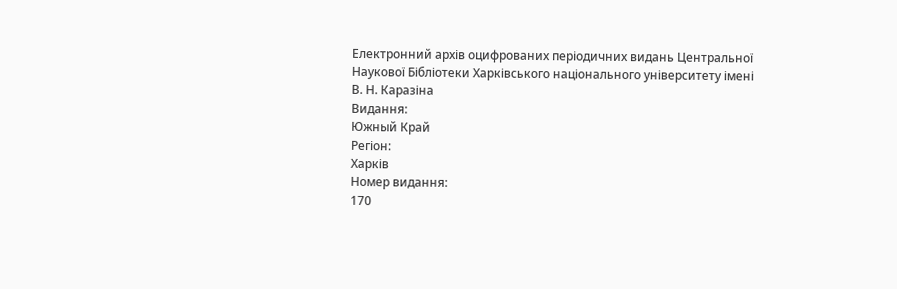Електронний архів оцифрованих періодичних видань Центральної Наукової Бібліотеки Харківського національного університету імені В. Н. Каразіна
Видання:
Южный Край
Регіон:
Харків
Номер видання:
170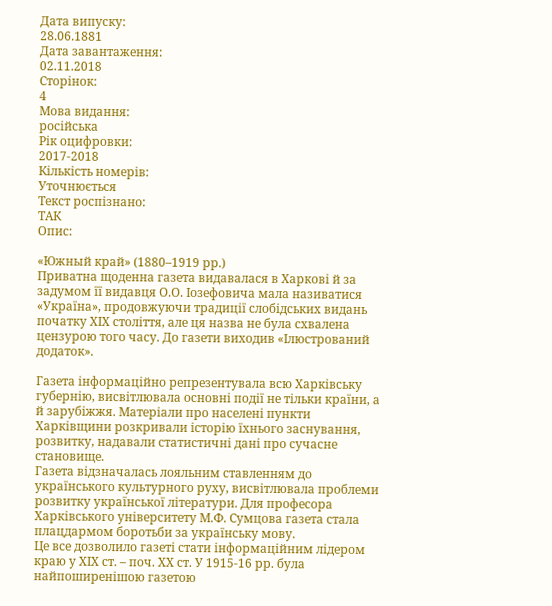Дата випуску:
28.06.1881
Дата завантаження:
02.11.2018
Сторінок:
4
Мова видання:
російська
Рік оцифровки:
2017-2018
Кількість номерів:
Уточнюється
Текст роспізнано:
ТАК
Опис:

«Южный край» (1880–1919 рр.)
Приватна щоденна газета видавалася в Харкові й за задумом її видавця О.О. Іозефовича мала називатися «Україна», продовжуючи традиції слобідських видань початку ХІХ століття, але ця назва не була схвалена цензурою того часу. До газети виходив «Ілюстрований додаток».

Газета інформаційно репрезентувала всю Харківську губернію, висвітлювала основні події не тільки країни, а й зарубіжжя. Матеріали про населені пункти Харківщини розкривали історію їхнього заснування, розвитку, надавали статистичні дані про сучасне становище.
Газета відзначалась лояльним ставленням до українського культурного руху, висвітлювала проблеми розвитку української літератури. Для професора Харківського університету М.Ф. Сумцова газета стала плацдармом боротьби за українську мову.
Це все дозволило газеті стати інформаційним лідером краю у ХІХ ст. – поч. ХХ ст. У 1915-16 рр. була найпоширенішою газетою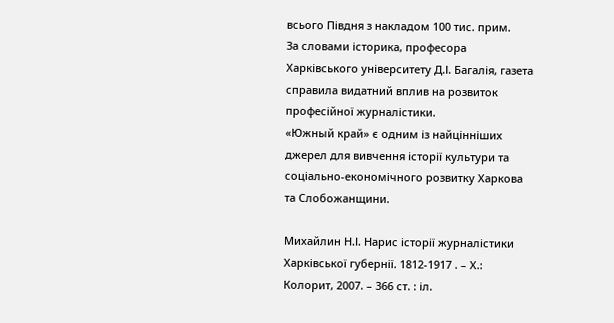всього Півдня з накладом 100 тис. прим.
За словами історика, професора Харківського університету Д.І. Багалія, газета справила видатний вплив на розвиток професійної журналістики.
«Южный край» є одним із найцінніших джерел для вивчення історії культури та соціально-економічного розвитку Харкова та Слобожанщини.

Михайлин Н.І. Нарис історії журналістики Харківської губернії. 1812-1917 . – Х.: Колорит, 2007. – 366 ст. : іл.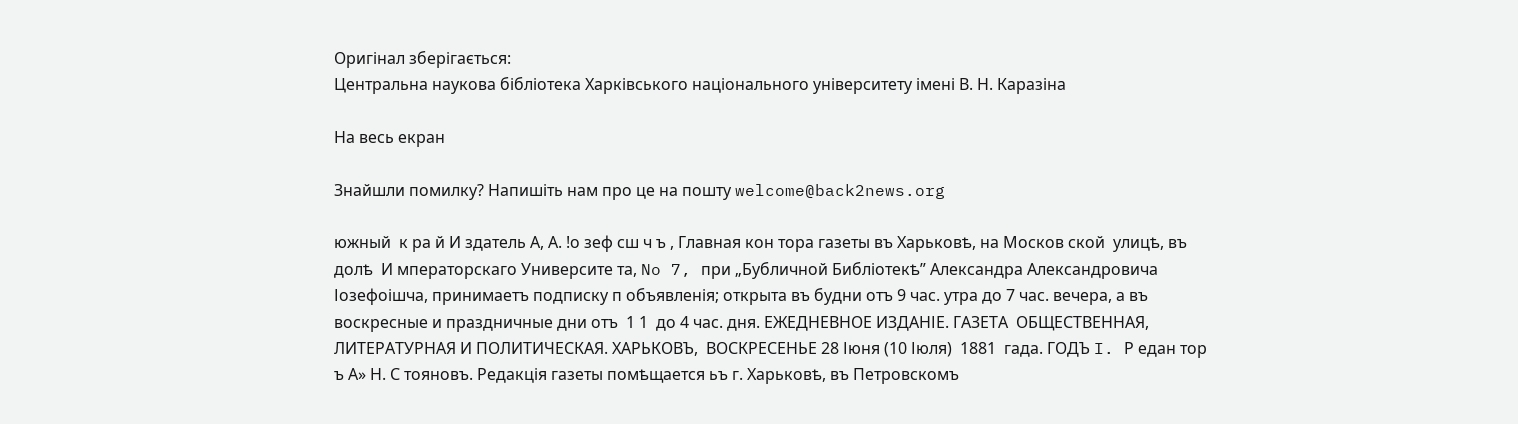Оригінал зберігається:
Центральна наукова бібліотека Харківського національного університету імені В. Н. Каразіна

На весь екран

Знайшли помилку? Напишіть нам про це на пошту welcome@back2news.org

южный  к ра й И здатель А, А. !о зеф сш ч ъ , Главная кон тора газеты въ Харьковѣ, на Москов ской  улицѣ, въ долѣ  И мператорскаго Университе та, No 7, при „Бубличной Библіотекѣ” Александра Александровича Іозефоішча, принимаетъ подписку п объявленія; открыта въ будни отъ 9 час. утра до 7 час. вечера, а въ воскресные и праздничные дни отъ  1 1  до 4 час. дня. ЕЖЕДНЕВНОЕ ИЗДАНІЕ. ГАЗЕТА  ОБЩЕСТВЕННАЯ,  ЛИТЕРАТУРНАЯ И ПОЛИТИЧЕСКАЯ. ХАРЬКОВЪ,  ВОСКРЕСЕНЬЕ 28 Іюня (10 Іюля)  1881  гада. ГОДЪ I. Р едан тор ъ А» Н. С тояновъ. Редакція газеты помѣщается ьъ г. Харьковѣ, въ Петровскомъ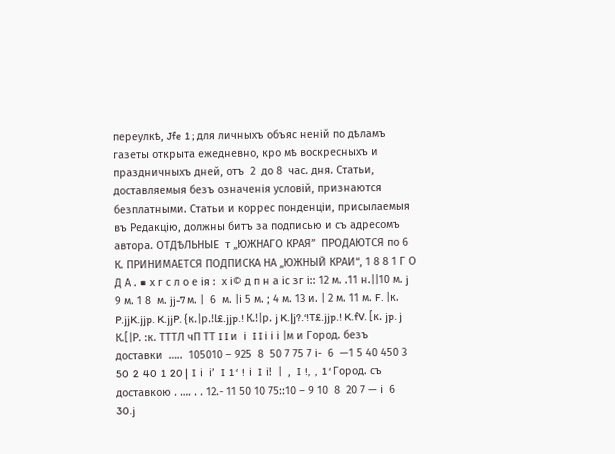переулкѣ, Jfe  1 ; для личныхъ объяс неній по дѣламъ газеты открыта ежедневно, кро мѣ воскресныхъ и праздничныхъ дней, отъ  2  до 8  час. дня. Статьи, доставляемыя безъ означенія условій, признаются безплатными. Статьи и коррес понденціи, присылаемыя въ Редакцію, должны битъ за подписью и съ адресомъ автора. ОТДѢЛЬНЫЕ  т „ЮЖНАГО КРАЯ”  ПРОДАЮТСЯ по 6 К. ПРИНИМАЕТСЯ ПОДПИСКА НА „ЮЖНЫЙ КРАИ“, 1 8 8 1 Г О Д А . ■ х г с л о е ія :  х і© д п н а іс зг і:: 12 м. .11 н.||10 м. j 9 м. 1 8  м. jj-7 м. |  6  м. |і 5 м. ; 4 м. 13 и. | 2 м. 11 м. F. |к. P.jjK.jjp. K.jjP. {к.|р.!l£.jjp.! К.!|р. j K.|j?.‘!T£.jjp.! K.fV. [к. jp. j К.[|Р. :к. ТТТЛ чП ТТ I I и  і  I I і і і |м и Город. безъ доставки  …..  105010 – 925  8  50 7 75 7 і-  6  —1 5 40 450 3 50  2  40  1  20 |  I  і  і’  I  1 ‘  !  і  I  і!  |  ,  I  !,  ,  1 ‘ Город. съ доставкою . …. . . 12.- 11 50 10 75::10 – 9 10  8  20 7 — і  6  30.j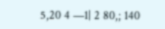5,20 4 —1| 2 80,; 140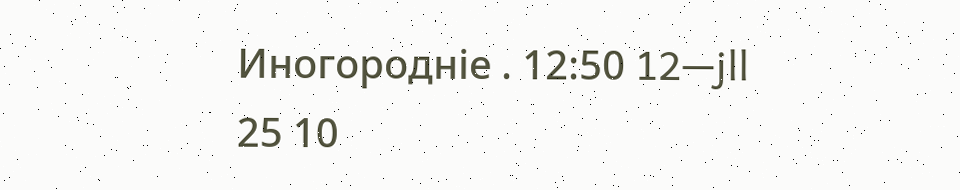Иногородніе . 12:50 12—jll 25 10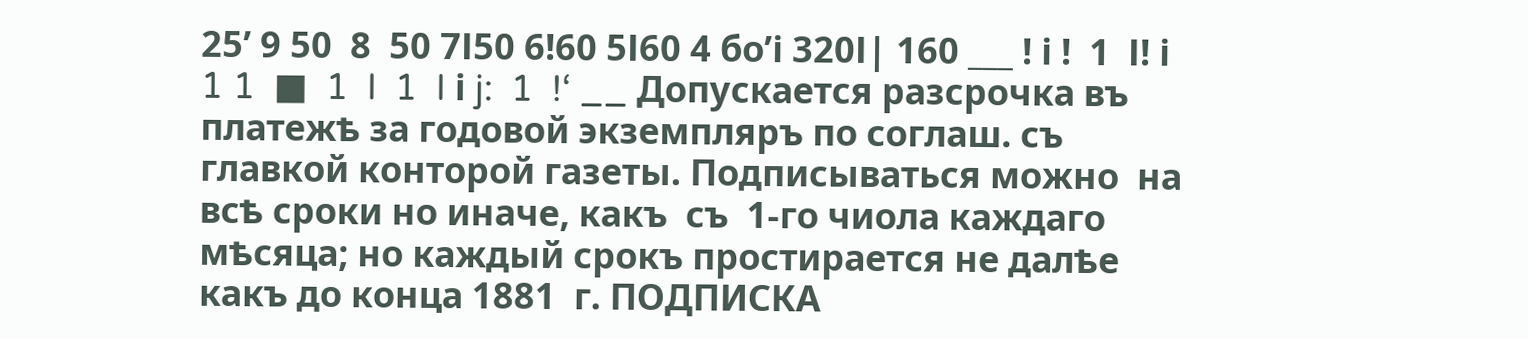25’ 9 50  8  50 7І50 6!60 5І60 4 бо’і 320І| 160 ___ ! і !  1  І! і  1 1  ■  1  I  1  I і j:  1  !‘ __ Допускается разсрочка въ платежѣ за годовой экземпляръ по соглаш. съ главкой конторой газеты. Подписываться можно  на  всѣ сроки но иначе, какъ  съ  1-го чиола каждаго  мѣсяца; но каждый срокъ простирается не далѣе какъ до конца 1881  г. ПОДПИСКА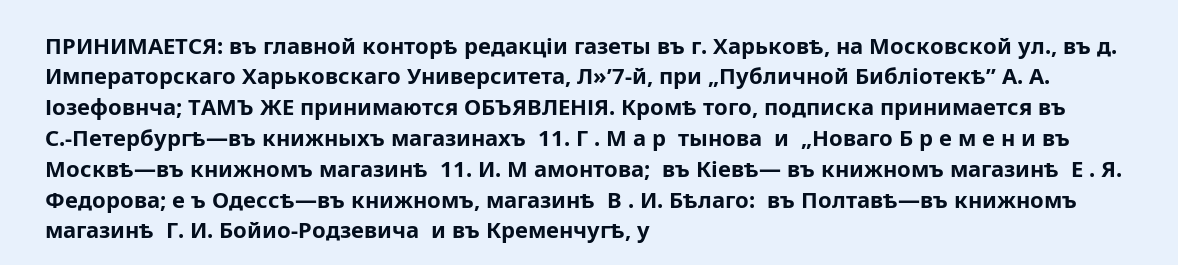ПРИНИМАЕТСЯ: въ главной конторѣ редакціи газеты въ г. Харьковѣ, на Московской ул., въ д. Императорскаго Харьковскаго Университета, Л»’7-й, при „Публичной Библіотекѣ” А. А. Іозефовнча; ТАМЪ ЖЕ принимаются ОБЪЯВЛЕНІЯ. Кромѣ того, подписка принимается въ С.-Петербургѣ—въ книжныхъ магазинахъ  11. Г . М а р  тынова  и  „Новаго Б р е м е н и въ Москвѣ—въ книжномъ магазинѣ  11. И. М амонтова;  въ Кіевѣ— въ книжномъ магазинѣ  Е . Я. Федорова; е ъ Одессѣ—въ книжномъ, магазинѣ  В . И. Бѣлаго:  въ Полтавѣ—въ книжномъ магазинѣ  Г. И. Бойио-Родзевича  и въ Кременчугѣ, у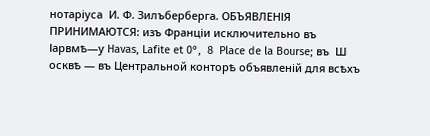нотаріуса  И. Ф. Зилъберберга. ОБЪЯВЛЕНІЯ ПРИНИМАЮТСЯ: изъ Франціи исключительно въ Іарвмѣ—у Havas, Lafite et 0°,  8  Place de la Bourse; въ  Ш осквѣ — въ Центральной конторѣ объявленій для всѣхъ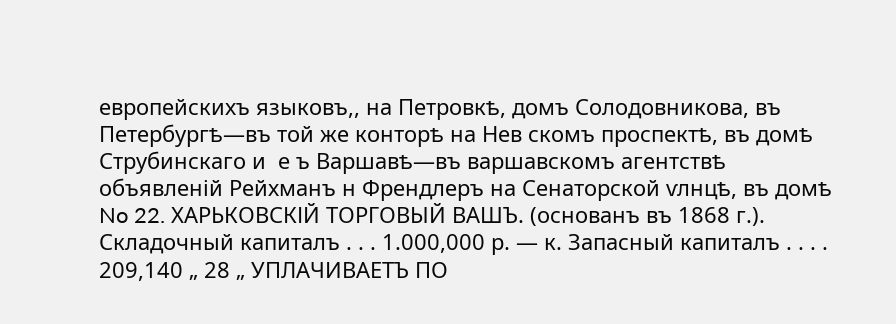европейскихъ языковъ,, на Петровкѣ, домъ Солодовникова, въ Петербургѣ—въ той же конторѣ на Нев скомъ проспектѣ, въ домѣ Струбинскаго и  е ъ Варшавѣ—въ варшавскомъ агентствѣ объявленій Рейхманъ н Френдлеръ на Сенаторской ѵлнцѣ, въ домѣ No 22. ХАРЬКОВСКІЙ ТОРГОВЫЙ ВАШЪ. (основанъ въ 1868 г.). Складочный капиталъ . . . 1.000,000 р. — к. Запасный капиталъ . . . . 209,140 „ 28 „ УПЛАЧИВАЕТЪ ПО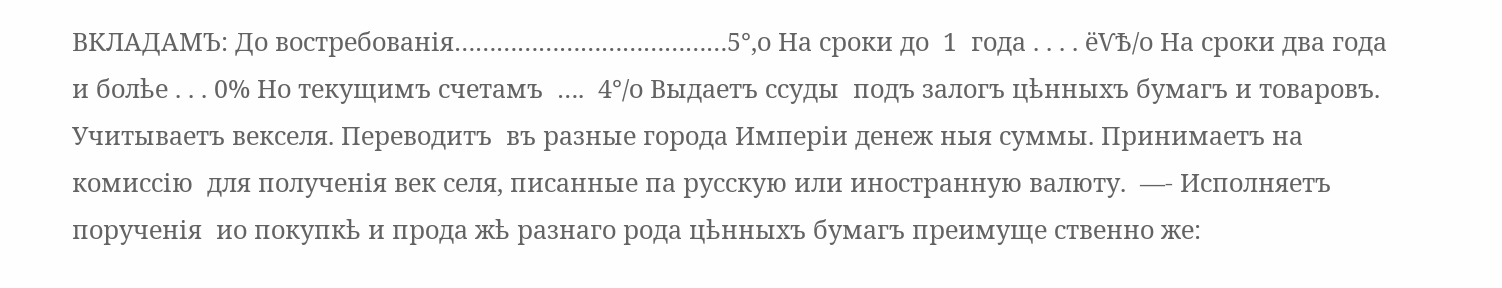ВКЛАДАМЪ: До востребованія…………………………………5°,о На сроки до  1  года . . . . ёѴѢ/о На сроки два года и болѣе . . . 0% Но текущимъ счетамъ  ….  4°/о Выдаетъ ссуды  подъ залогъ цѣнныхъ бумагъ и товаровъ. Учитываетъ векселя. Переводитъ  въ разные города Имперіи денеж ныя суммы. Принимаетъ на комиссію  для полученія век селя, писанные па русскую или иностранную валюту.  —- Исполняетъ порученія  ио покупкѣ и прода жѣ разнаго рода цѣнныхъ бумагъ преимуще ственно же: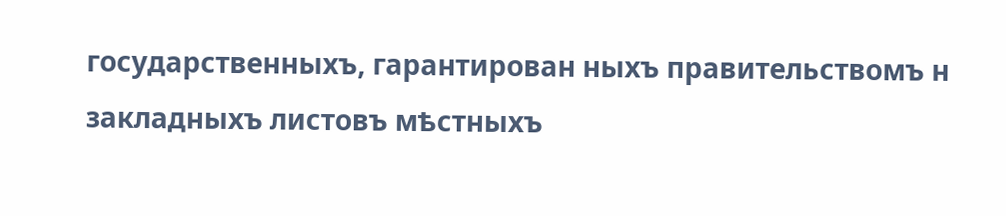государственныхъ, гарантирован ныхъ правительствомъ н закладныхъ листовъ мѣстныхъ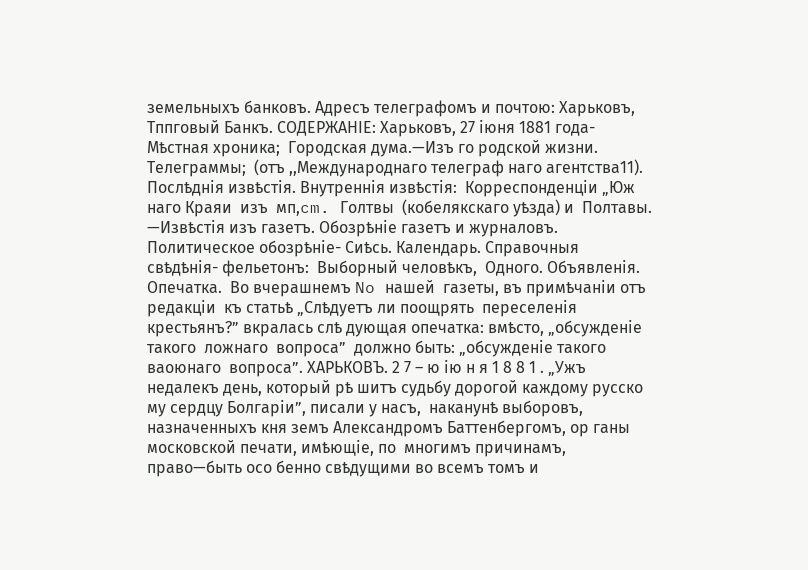земельныхъ банковъ. Адресъ телеграфомъ и почтою: Харьковъ, Тппговый Банкъ. СОДЕРЖАНІЕ: Харьковъ, 27 іюня 1881 года- Мѣстная хроника;  Городская дума.—Изъ го родской жизни. Телеграммы;  (отъ ,,Международнаго телеграф наго агентства11). Послѣднія извѣстія. Внутреннія извѣстія:  Корреспонденціи „Юж наго Краяи  изъ  мп,cm. Голтвы  (кобелякскаго уѣзда) и  Полтавы. —Извѣстія изъ газетъ. Обозрѣніе газетъ и журналовъ. Политическое обозрѣніе- Сиѣсь. Календарь. Справочныя свѣдѣнія- фельетонъ:  Выборный человѣкъ,  Одного. Объявленія. Опечатка.  Во вчерашнемъ No нашей  газеты, въ примѣчаніи отъ редакціи  къ статьѣ „Слѣдуетъ ли поощрять  переселенія крестьянъ?” вкралась слѣ дующая опечатка: вмѣсто, „обсужденіе  такого  ложнаго  вопроса”  должно быть: „обсужденіе такого  ваоюнаго  вопроса”. ХАРЬКОВЪ. 2 7 – ю ію н я 1 8 8 1 . „Ужъ недалекъ день, который рѣ шитъ судьбу дорогой каждому русско му сердцу Болгаріи”, писали у насъ,  наканунѣ выборовъ, назначенныхъ кня земъ Александромъ Баттенбергомъ, ор ганы московской печати, имѣющіе, по  многимъ причинамъ, право—быть осо бенно свѣдущими во всемъ томъ и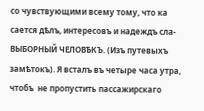со чувствующими всему тому, что ка сается дѣлъ, интересовъ и надеждъ сла- ВЫБОРНЫЙ ЧЕЛОВѢКЪ. (Изъ путевыхъ замѣтокъ). Я всталъ въ четыре часа утра, чтобъ  не пропустить пассажирскаго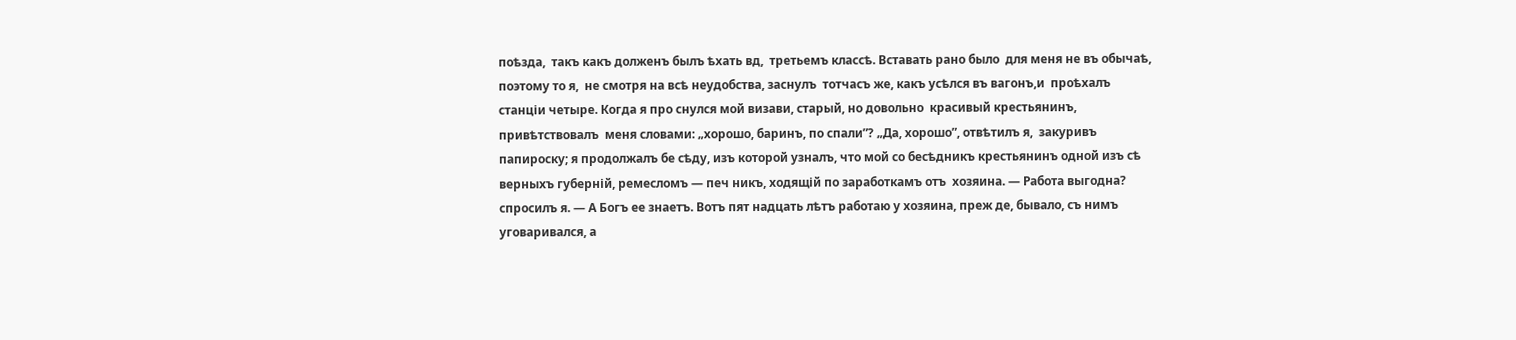поѣзда,  такъ какъ долженъ былъ ѣхать вд,  третьемъ классѣ. Вставать рано было  для меня не въ обычаѣ, поэтому то я,  не смотря на всѣ неудобства, заснулъ  тотчасъ же, какъ усѣлся въ вагонъ,и  проѣхалъ станціи четыре. Когда я про снулся мой визави, старый, но довольно  красивый крестьянинъ, привѣтствовалъ  меня словами: „хорошо, баринъ, по спали”? „Да, хорошо”, отвѣтилъ я,  закуривъ папироску; я продолжалъ бе сѣду, изъ которой узналъ, что мой со бесѣдникъ крестьянинъ одной изъ сѣ верныхъ губерній, ремесломъ — печ никъ, ходящій по заработкамъ отъ  хозяина. — Работа выгодна? спросилъ я. — А Богъ ее знаетъ. Вотъ пят надцать лѣтъ работаю у хозяина, преж де, бывало, съ нимъ уговаривался, а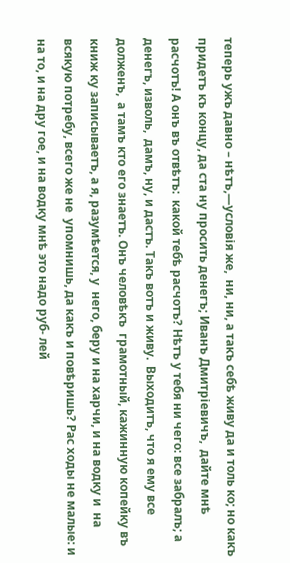теперь ужъ давно – нѣтъ,—условія же,  ни, ни, а такъ себѣ живу да и толь ко; но какъ придетъ къ концу, да ста ну просить денегъ; Иванъ Дмитріевичъ,  дайте мнѣ расчотъ! А онъ въ отвѣтъ:  какой тебѣ расчотъ? Нѣтъ у тебя ни чего: все забралъ; а денегъ, изволь,  дамъ, ну, и дастъ. Такъ вотъ и живу.  Выходитъ, что я ему все долженъ,  а тамъ кто его знаетъ. Онъ человѣкъ  грамотный, кажинную копейку въ книж ку записываетъ, а я, разумѣется, у  него, беру и на харчи, и на водку и  на всякую потребу, всего же не  упомнишь, да какъ и повѣришь? Рас ходы не малые: и на то, и на дру гое, и на водку мнѣ это надо руб- лей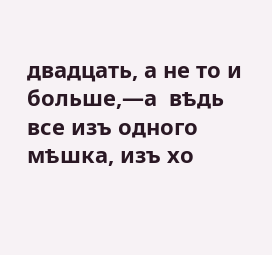двадцать, а не то и больше,—а  вѣдь все изъ одного мѣшка, изъ хо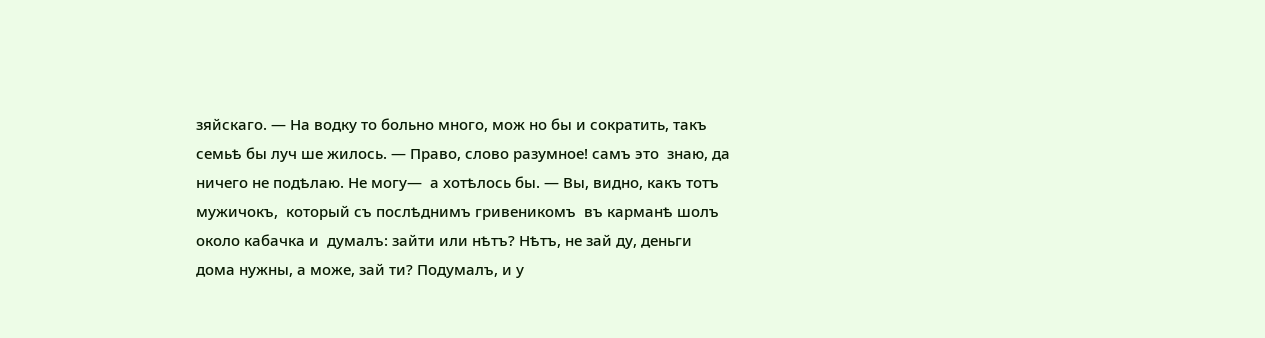зяйскаго. — На водку то больно много, мож но бы и сократить, такъ семьѣ бы луч ше жилось. — Право, слово разумное! самъ это  знаю, да ничего не подѣлаю. Не могу—  а хотѣлось бы. — Вы, видно, какъ тотъ мужичокъ,  который съ послѣднимъ гривеникомъ  въ карманѣ шолъ около кабачка и  думалъ: зайти или нѣтъ? Нѣтъ, не зай ду, деньги дома нужны, а може, зай ти? Подумалъ, и у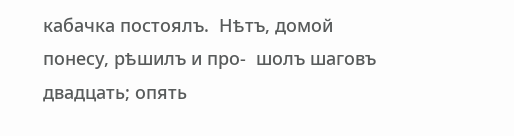кабачка постоялъ.  Нѣтъ, домой понесу, рѣшилъ и про-  шолъ шаговъ двадцать; опять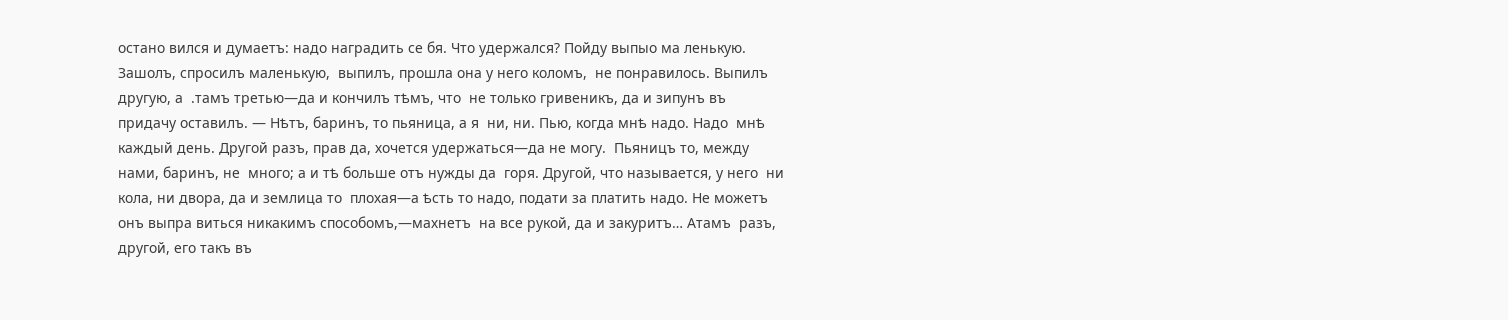остано вился и думаетъ: надо наградить се бя. Что удержался? Пойду выпыо ма ленькую. Зашолъ, спросилъ маленькую,  выпилъ, прошла она у него коломъ,  не понравилось. Выпилъ другую, а  .тамъ третью—да и кончилъ тѣмъ, что  не только гривеникъ, да и зипунъ въ  придачу оставилъ. — Нѣтъ, баринъ, то пьяница, а я  ни, ни. Пью, когда мнѣ надо. Надо  мнѣ каждый день. Другой разъ, прав да, хочется удержаться—да не могу.  Пьяницъ то, между нами, баринъ, не  много; а и тѣ больше отъ нужды да  горя. Другой, что называется, у него  ни кола, ни двора, да и землица то  плохая—а ѣсть то надо, подати за платить надо. Не можетъ онъ выпра виться никакимъ способомъ,—махнетъ  на все рукой, да и закуритъ… Атамъ  разъ, другой, его такъ въ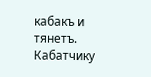кабакъ и  тянетъ. Кабатчику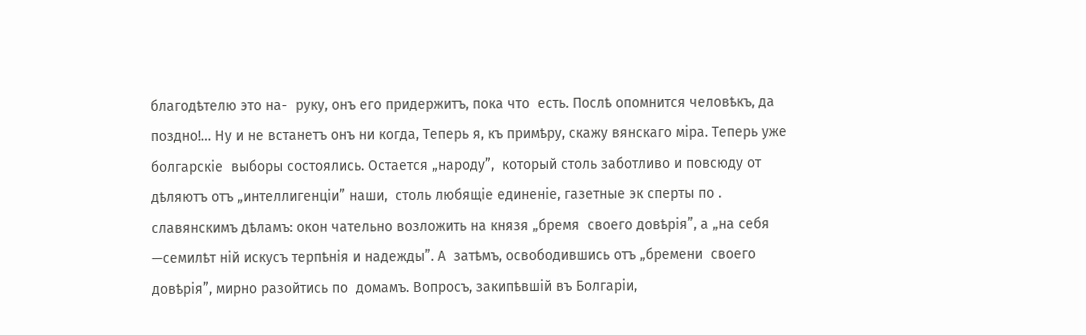благодѣтелю это на-  руку, онъ его придержитъ, пока что  есть. Послѣ опомнится человѣкъ, да  поздно!… Ну и не встанетъ онъ ни когда, Теперь я, къ примѣру, скажу вянскаго міра. Теперь уже болгарскіе  выборы состоялись. Остается „народу”,  который столь заботливо и повсюду от дѣляютъ отъ „интеллигенціи” наши,  столь любящіе единеніе, газетные эк сперты по . славянскимъ дѣламъ: окон чательно возложить на князя „бремя  своего довѣрія”, а „на себя —семилѣт ній искусъ терпѣнія и надежды”. А  затѣмъ, освободившись отъ „бремени  своего довѣрія”, мирно разойтись по  домамъ. Вопросъ, закипѣвшій въ Болгаріи,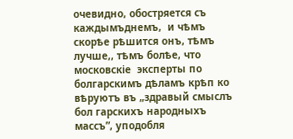очевидно, обостряется съ каждымъднемъ,  и чѣмъ скорѣе рѣшится онъ, тѣмъ  лучше,, тѣмъ болѣе, что московскіе  эксперты по болгарскимъ дѣламъ крѣп ко вѣруютъ въ „здравый смыслъ бол гарскихъ народныхъ массъ”, уподобля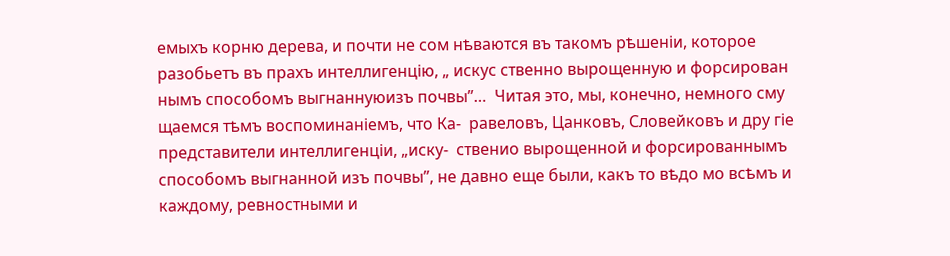емыхъ корню дерева, и почти не сом нѣваются въ такомъ рѣшеніи, которое  разобьетъ въ прахъ интеллигенцію, „ искус ственно вырощенную и форсирован нымъ способомъ выгнаннуюизъ почвы”…  Читая это, мы, конечно, немного сму щаемся тѣмъ воспоминаніемъ, что Ка-  равеловъ, Цанковъ, Словейковъ и дру гіе представители интеллигенціи, „иску-  ственио вырощенной и форсированнымъ  способомъ выгнанной изъ почвы”, не давно еще были, какъ то вѣдо мо всѣмъ и каждому, ревностными и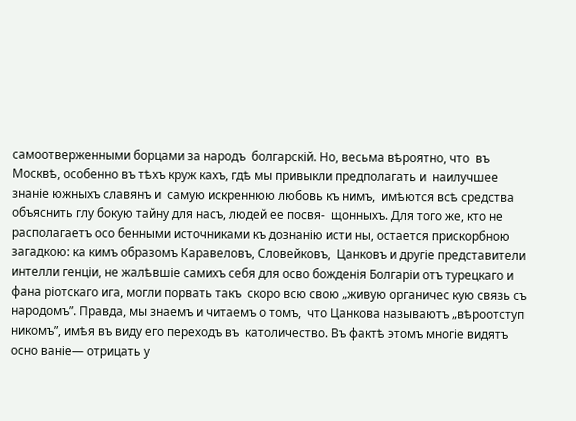самоотверженными борцами за народъ  болгарскій. Но, весьма вѣроятно, что  въ Москвѣ, особенно въ тѣхъ круж кахъ, гдѣ мы привыкли предполагать и  наилучшее знаніе южныхъ славянъ и  самую искреннюю любовь къ нимъ,  имѣются всѣ средства объяснить глу бокую тайну для насъ, людей ее посвя-  щонныхъ. Для того же, кто не располагаетъ осо бенными источниками къ дознанію исти ны, остается прискорбною загадкою: ка кимъ образомъ Каравеловъ, Словейковъ,  Цанковъ и другіе представители интелли генціи, не жалѣвшіе самихъ себя для осво божденія Болгаріи отъ турецкаго и фана ріотскаго ига, могли порвать такъ  скоро всю свою „живую органичес кую связь съ народомъ”. Правда, мы знаемъ и читаемъ о томъ,  что Цанкова называютъ „вѣроотступ никомъ”, имѣя въ виду его переходъ въ  католичество. Въ фактѣ этомъ многіе видятъ осно ваніе— отрицать у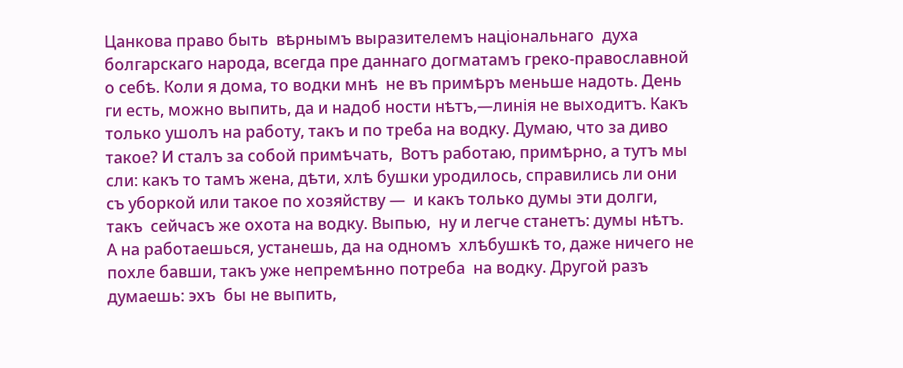Цанкова право быть  вѣрнымъ выразителемъ національнаго  духа болгарскаго народа, всегда пре даннаго догматамъ греко-православной о себѣ. Коли я дома, то водки мнѣ  не въ примѣръ меньше надоть. День ги есть, можно выпить, да и надоб ности нѣтъ,—линія не выходитъ. Какъ  только ушолъ на работу, такъ и по треба на водку. Думаю, что за диво  такое? И сталъ за собой примѣчать,  Вотъ работаю, примѣрно, а тутъ мы сли: какъ то тамъ жена, дѣти, хлѣ бушки уродилось, справились ли они  съ уборкой или такое по хозяйству —  и какъ только думы эти долги, такъ  сейчасъ же охота на водку. Выпью,  ну и легче станетъ: думы нѣтъ. А на работаешься, устанешь, да на одномъ  хлѣбушкѣ то, даже ничего не похле бавши, такъ уже непремѣнно потреба  на водку. Другой разъ думаешь: эхъ  бы не выпить,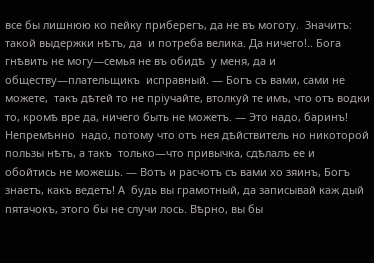все бы лишнюю ко пейку приберегъ, да не въ моготу.  Значитъ: такой выдержки нѣтъ, да  и потреба велика. Да ничего!.. Бога  гнѣвить не могу—семья не въ обидѣ  у меня, да и обществу—плательщикъ  исправный. — Богъ съ вами, сами не можете,  такъ дѣтей то не пріучайте, втолкуй те имъ, что отъ водки то, кромѣ вре да, ничего быть не можетъ. — Это надо, баринъ! Непремѣнно  надо, потому что отъ нея дѣйствитель но никоторой пользы нѣтъ, а такъ  только—что привычка, сдѣлалъ ее и  обойтись не можешь. — Вотъ и расчотъ съ вами хо зяинъ, Богъ знаетъ, какъ ведетъ! А  будь вы грамотный, да записывай каж дый пятачокъ, этого бы не случи лось. Вѣрно, вы бы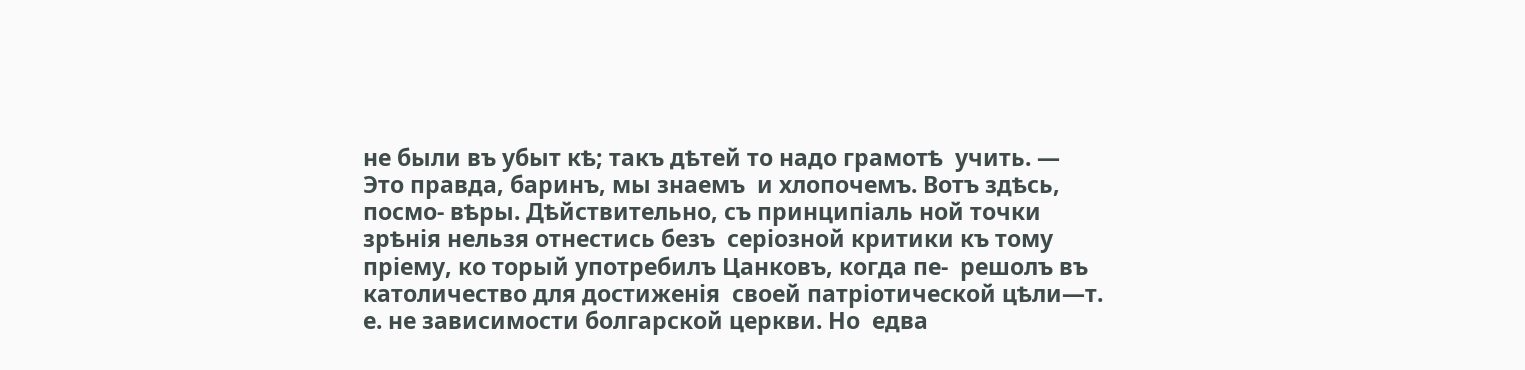не были въ убыт кѣ; такъ дѣтей то надо грамотѣ  учить. — Это правда, баринъ, мы знаемъ  и хлопочемъ. Вотъ здѣсь, посмо- вѣры. Дѣйствительно, съ принципіаль ной точки зрѣнія нельзя отнестись безъ  серіозной критики къ тому пріему, ко торый употребилъ Цанковъ, когда пе-  решолъ въ католичество для достиженія  своей патріотической цѣли—т. е. не зависимости болгарской церкви. Но  едва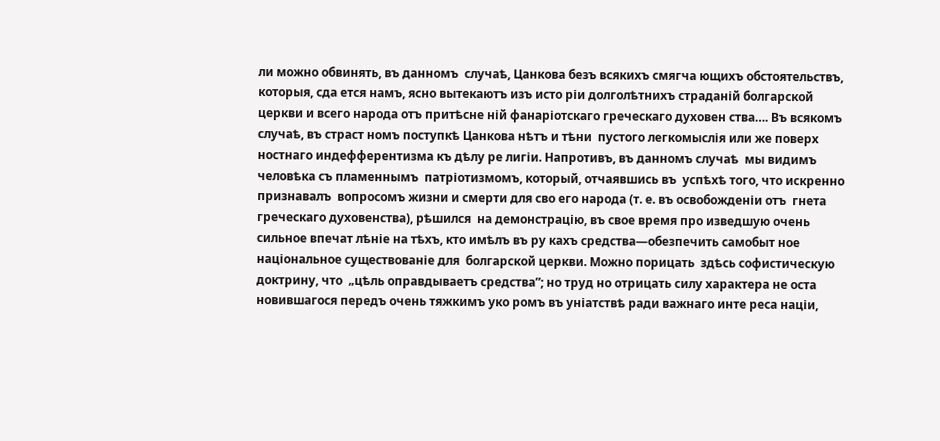ли можно обвинять, въ данномъ  случаѣ, Цанкова безъ всякихъ смягча ющихъ обстоятельствъ, которыя, сда ется намъ, ясно вытекаютъ изъ исто ріи долголѣтнихъ страданій болгарской  церкви и всего народа отъ притѣсне ній фанаріотскаго греческаго духовен ства…. Въ всякомъ случаѣ, въ страст номъ поступкѣ Цанкова нѣтъ и тѣни  пустого легкомыслія или же поверх ностнаго индефферентизма къ дѣлу ре лигіи. Напротивъ, въ данномъ случаѣ  мы видимъ человѣка съ пламеннымъ  патріотизмомъ, который, отчаявшись въ  успѣхѣ того, что искренно признавалъ  вопросомъ жизни и смерти для сво его народа (т. е. въ освобожденіи отъ  гнета греческаго духовенства), рѣшился  на демонстрацію, въ свое время про изведшую очень сильное впечат лѣніе на тѣхъ, кто имѣлъ въ ру кахъ средства—обезпечить самобыт ное національное существованіе для  болгарской церкви. Можно порицать  здѣсь софистическую доктрину, что  „цѣль оправдываетъ средства”; но труд но отрицать силу характера не оста новившагося передъ очень тяжкимъ уко ромъ въ уніатствѣ ради важнаго инте реса націи,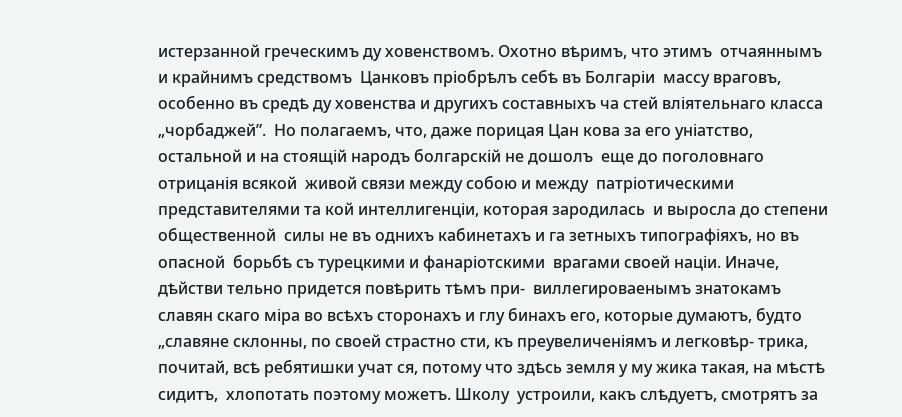истерзанной греческимъ ду ховенствомъ. Охотно вѣримъ, что этимъ  отчаяннымъ и крайнимъ средствомъ  Цанковъ пріобрѣлъ себѣ въ Болгаріи  массу враговъ, особенно въ средѣ ду ховенства и другихъ составныхъ ча стей вліятельнаго класса „чорбаджей”.  Но полагаемъ, что, даже порицая Цан кова за его уніатство, остальной и на стоящій народъ болгарскій не дошолъ  еще до поголовнаго отрицанія всякой  живой связи между собою и между  патріотическими представителями та кой интеллигенціи, которая зародилась  и выросла до степени общественной  силы не въ однихъ кабинетахъ и га зетныхъ типографіяхъ, но въ опасной  борьбѣ съ турецкими и фанаріотскими  врагами своей націи. Иначе, дѣйстви тельно придется повѣрить тѣмъ при-  виллегироваенымъ знатокамъ славян скаго міра во всѣхъ сторонахъ и глу бинахъ его, которые думаютъ, будто  „славяне склонны, по своей страстно сти, къ преувеличеніямъ и легковѣр- трика, почитай, всѣ ребятишки учат ся, потому что здѣсь земля у му жика такая, на мѣстѣ сидитъ,  хлопотать поэтому можетъ. Школу  устроили, какъ слѣдуетъ, смотрятъ за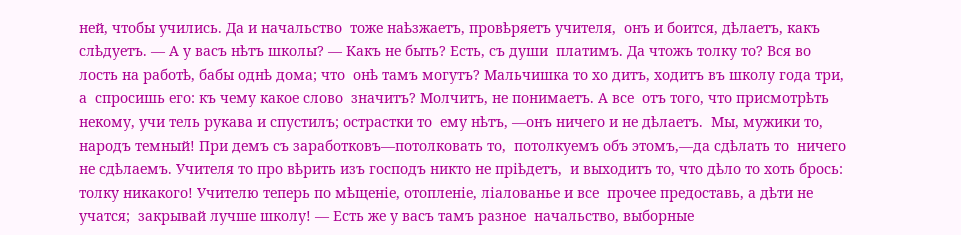ней, чтобы учились. Да и начальство  тоже наѣзжаетъ, провѣряетъ учителя,  онъ и боится, дѣлаетъ, какъ слѣдуетъ. — А у васъ нѣтъ школы? — Какъ не быть? Есть, съ души  платимъ. Да чтожъ толку то? Вся во лость на работѣ, бабы однѣ дома; что  онѣ тамъ могутъ? Мальчишка то хо дитъ, ходитъ въ школу года три, а  спросишь его: къ чему какое слово  значитъ? Молчитъ, не понимаетъ. А все  отъ того, что присмотрѣть некому, учи тель рукава и спустилъ; острастки то  ему нѣтъ, —онъ ничего и не дѣлаетъ.  Мы, мужики то, народъ темный! При демъ съ заработковъ—потолковать то,  потолкуемъ объ этомъ,—да сдѣлать то  ничего не сдѣлаемъ. Учителя то про вѣрить изъ господъ никто не пріѣдетъ,  и выходитъ то, что дѣло то хоть брось:  толку никакого! Учителю теперь по мѣщеніе, отопленіе, ліалованье и все  прочее предоставь, а дѣти не учатся;  закрывай лучше школу! — Есть же у васъ тамъ разное  начальство, выборные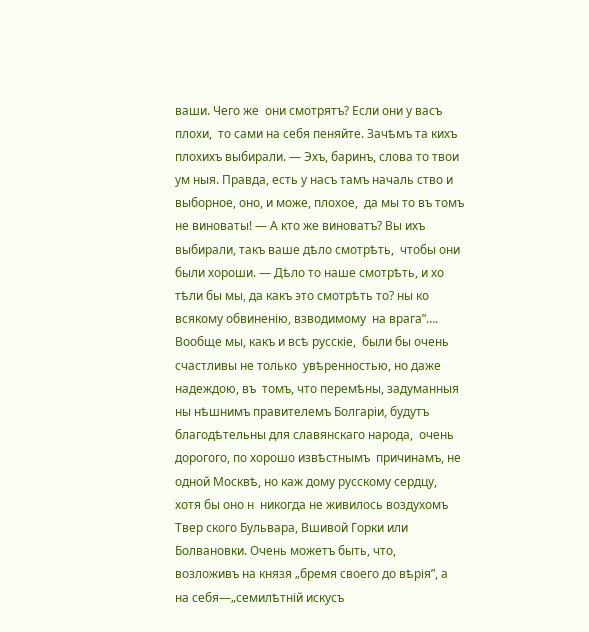ваши. Чего же  они смотрятъ? Если они у васъ плохи,  то сами на себя пеняйте. Зачѣмъ та кихъ плохихъ выбирали. — Эхъ, баринъ, слова то твои ум ныя. Правда, есть у насъ тамъ началь ство и выборное, оно, и може, плохое,  да мы то въ томъ не виноваты! — А кто же виноватъ? Вы ихъ  выбирали, такъ ваше дѣло смотрѣть,  чтобы они были хороши. — Дѣло то наше смотрѣть, и хо тѣли бы мы, да какъ это смотрѣть то? ны ко всякому обвиненію, взводимому  на врага”…. Вообще мы, какъ и всѣ русскіе,  были бы очень счастливы не только  увѣренностью, но даже надеждою, въ  томъ, что перемѣны, задуманныя ны нѣшнимъ правителемъ Болгаріи, будутъ  благодѣтельны для славянскаго народа,  очень дорогого, по хорошо извѣстнымъ  причинамъ, не одной Москвѣ, но каж дому русскому сердцу, хотя бы оно н  никогда не живилось воздухомъ Твер ского Бульвара, Вшивой Горки или  Болвановки. Очень можетъ быть, что,  возложивъ на князя „бремя своего до вѣрія”, а на себя—„семилѣтній искусъ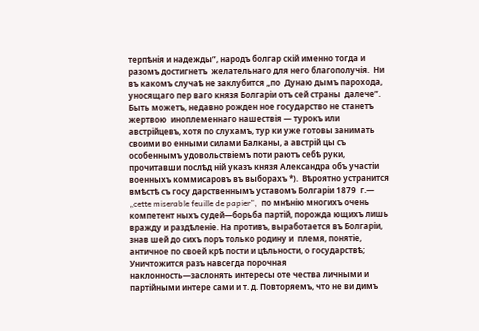терпѣнія и надежды”, народъ болгар скій именно тогда и разомъ достигнетъ  желательнаго для него благополучія.  Ни въ какомъ случаѣ не заклубится „по  Дунаю дымъ парохода, уносящаго пер ваго князя Болгаріи отъ сей страны  далече”. Быть можетъ, недавно рожден ное государство не станетъ жертвою  иноплеменнаго нашествія — турокъ или  австрійцевъ, хотя по слухамъ, тур ки уже готовы занимать своими во енными силами Балканы, а австрій цы съ особеннымъ удовольствіемъ поти раютъ себѣ руки, прочитавши послѣд ній указъ князя Александра объ участіи  военныхъ коммисаровъ въ выборахъ *).  Вѣроятно устранится вмѣстѣ съ госу дарственнымъ уставомъ Болгаріи 1879  г.— „cette miserable feuille de papier”,  по мнѣнію многихъ очень компетент ныхъ судей—борьба партій, порожда ющихъ лишь вражду и раздѣленіе. На противъ, выработается въ Болгаріи, знав шей до сихъ поръ только родину и  племя, понятіе, античное по своей крѣ пости и цѣльности, о государствѣ;  Уничтожится разъ навсегда порочная  наклонность—заслонять интересы оте чества личными и партійными интере сами и т. д. Повторяемъ, что не ви димъ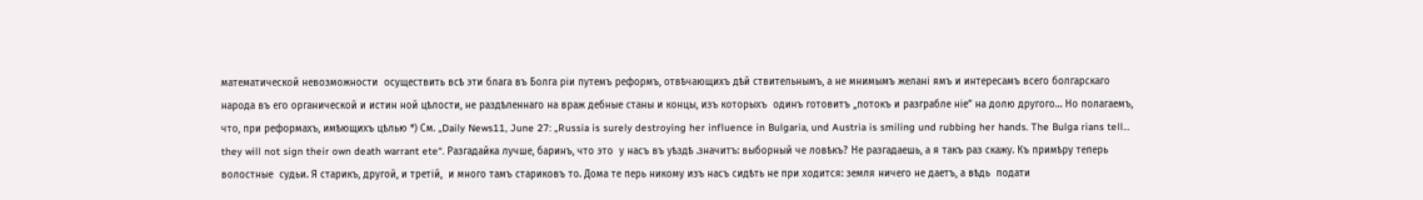математической невозможности  осуществить всѣ эти блага въ Болга ріи путемъ реформъ, отвѣчающихъ дѣй ствительнымъ, а не мнимымъ желані ямъ и интересамъ всего болгарскаго  народа въ его органической и истин ной цѣлости, не раздѣленнаго на враж дебные станы и концы, изъ которыхъ  одинъ готовитъ „потокъ и разграбле ніе” на долю другого… Но полагаемъ,  что, при реформахъ, имѣющихъ цѣлью *) См. „Daily News11, June 27: „Russia is surely destroying her influence in Bulgaria, und Austria is smiling und rubbing her hands. The Bulga rians tell… they will not sign their own death warrant ete“. Разгадайка лучше, баринъ, что это  у насъ въ уѣздѣ .значитъ: выборный че ловѣкъ? Не разгадаешь, а я такъ раз скажу. Къ примѣру теперь волостные  судьи. Я старикъ, другой, и третій,  и много тамъ стариковъ то. Дома те перь никому изъ насъ сидѣть не при ходится: земля ничего не даетъ, а вѣдь  подати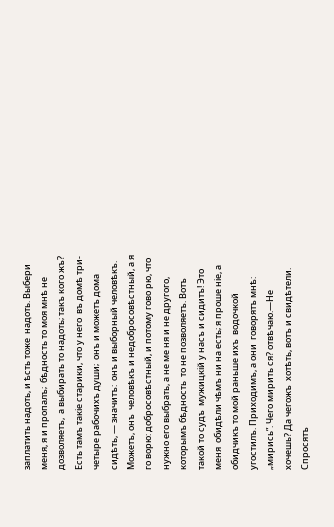заплатить надоть, и ѣсть тоже  надоть. Выбери меня, я и пропалъ;  бѣдность то моя мнѣ не дозволяетъ,  а выбирать то надоть; такъ кого жъ?  Есть тамъ такіе старики, что у него  въ домѣ три-четыре рабочихъ души;  онъ и можетъ дома сидѣть, — значитъ:  онъ и выборный человѣкъ. Можетъ, онъ  человѣкъ и недобросовѣстный, а я го ворю: добросовѣстный, и потому гово рю, что нужно его выбрать, а не ме ня и не другого, которымъ бѣдность  то не позволяетъ. Вотъ такой то судъ  мужицкій у насъ и сидитъ! Это меня  обидѣли чѣмъ ни на есть; я проше ніе, а обидчикъ то мой раньше ихъ  водочкой угостилъ. Приходимъ, а они  говорятъ мнѣ: „мирись”. Чего мирить ся? отвѣчаю.—Не хочешь? Да чегожъ  хотѣть, вотъ и свидѣтели. Спросятъ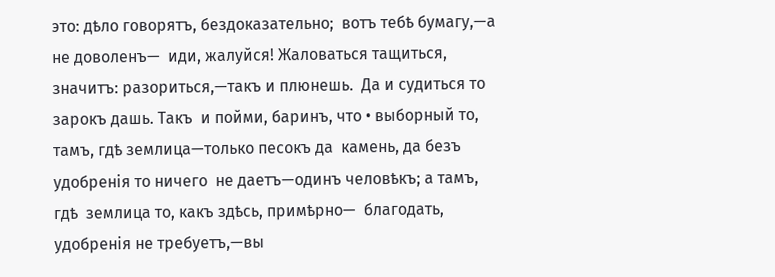это: дѣло говорятъ, бездоказательно;  вотъ тебѣ бумагу,—а не доволенъ—  иди, жалуйся! Жаловаться тащиться,  значитъ: разориться,—такъ и плюнешь.  Да и судиться то зарокъ дашь. Такъ  и пойми, баринъ, что • выборный то,  тамъ, гдѣ землица—только песокъ да  камень, да безъ удобренія то ничего  не даетъ—одинъ человѣкъ; а тамъ, гдѣ  землица то, какъ здѣсь, примѣрно—  благодать, удобренія не требуетъ,—вы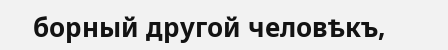борный другой человѣкъ,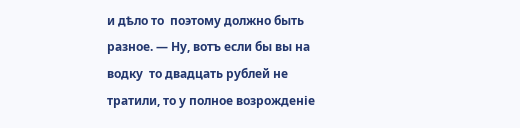и дѣло то  поэтому должно быть разное. — Ну, вотъ если бы вы на водку  то двадцать рублей не тратили, то у полное возрожденіе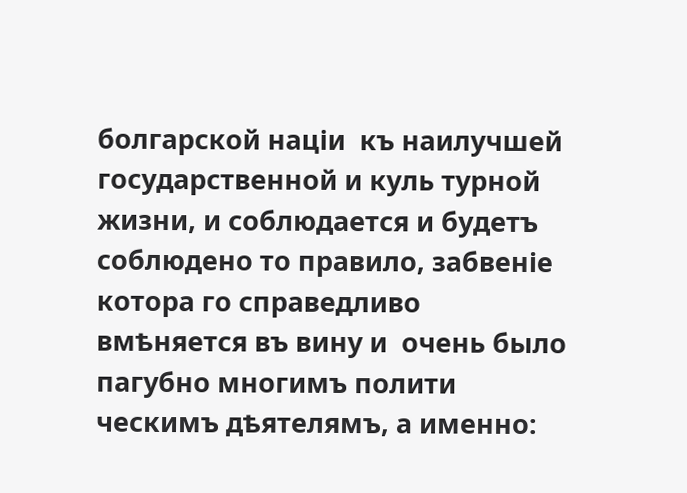болгарской націи  къ наилучшей государственной и куль турной жизни, и соблюдается и будетъ  соблюдено то правило, забвеніе котора го справедливо вмѣняется въ вину и  очень было пагубно многимъ полити ческимъ дѣятелямъ, а именно: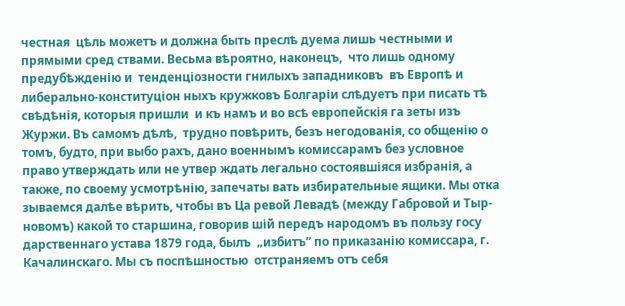честная  цѣль можетъ и должна быть преслѣ дуема лишь честными и прямыми сред ствами. Весьма вѣроятно, наконецъ,  что лишь одному предубѣжденію и  тенденціозности гнилыхъ западниковъ  въ Европѣ и либерально-конституціон ныхъ кружковъ Болгаріи слѣдуетъ при писать тѣ свѣдѣнія, которыя пришли  и къ намъ и во всѣ европейскія га зеты изъ Журжи. Въ самомъ дѣлѣ,  трудно повѣрить, безъ негодованія, со общенію о томъ, будто, при выбо рахъ, дано военнымъ комиссарамъ без условное право утверждать или не утвер ждать легально состоявшіяся избранія, а  также, по своему усмотрѣнію, запечаты вать избирательные ящики. Мы отка зываемся далѣе вѣрить, чтобы въ Ца ревой Левадѣ (между Габровой и Тыр-  новомъ) какой то старшина, говорив шій передъ народомъ въ пользу госу дарственнаго устава 1879 года, былъ  „избитъ” по приказанію комиссара, г.  Качалинскаго. Мы съ поспѣшностью  отстраняемъ отъ себя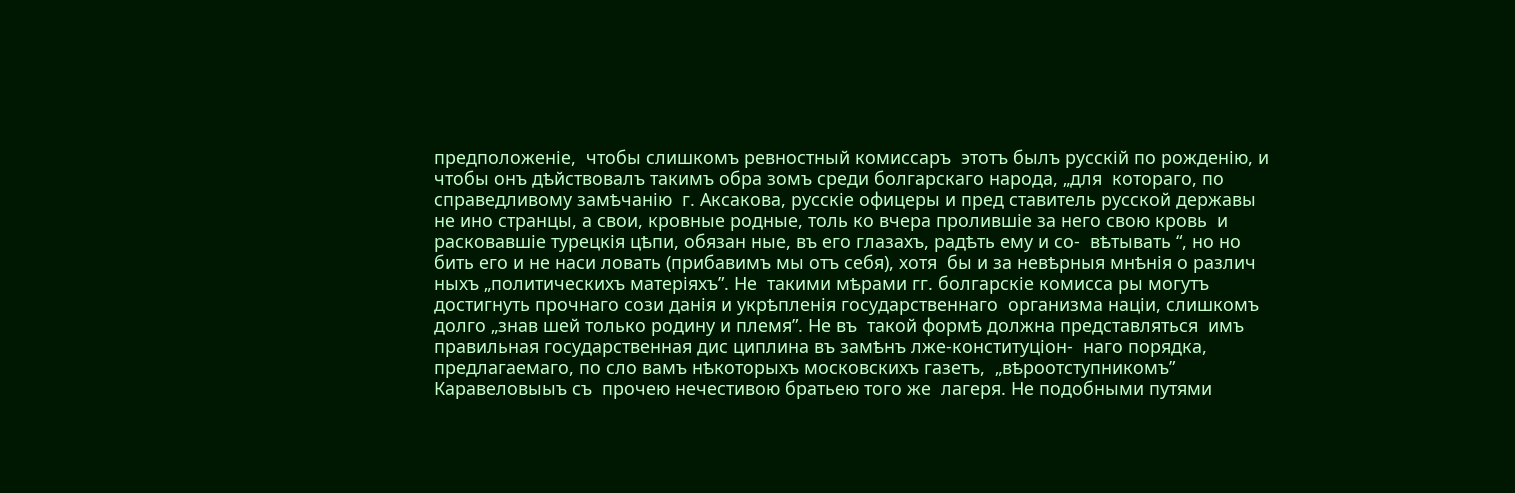предположеніе,  чтобы слишкомъ ревностный комиссаръ  этотъ былъ русскій по рожденію, и  чтобы онъ дѣйствовалъ такимъ обра зомъ среди болгарскаго народа, „для  котораго, по справедливому замѣчанію  г. Аксакова, русскіе офицеры и пред ставитель русской державы не ино странцы, а свои, кровные родные, толь ко вчера пролившіе за него свою кровь  и расковавшіе турецкія цѣпи, обязан ные, въ его глазахъ, радѣть ему и со-  вѣтывать “, но но бить его и не наси ловать (прибавимъ мы отъ себя), хотя  бы и за невѣрныя мнѣнія о различ ныхъ „политическихъ матеріяхъ”. Не  такими мѣрами гг. болгарскіе комисса ры могутъ достигнуть прочнаго сози данія и укрѣпленія государственнаго  организма націи, слишкомъ долго „знав шей только родину и племя”. Не въ  такой формѣ должна представляться  имъ правильная государственная дис циплина въ замѣнъ лже-конституціон-  наго порядка, предлагаемаго, по сло вамъ нѣкоторыхъ московскихъ газетъ,  „вѣроотступникомъ” Каравеловыыъ съ  прочею нечестивою братьею того же  лагеря. Не подобными путями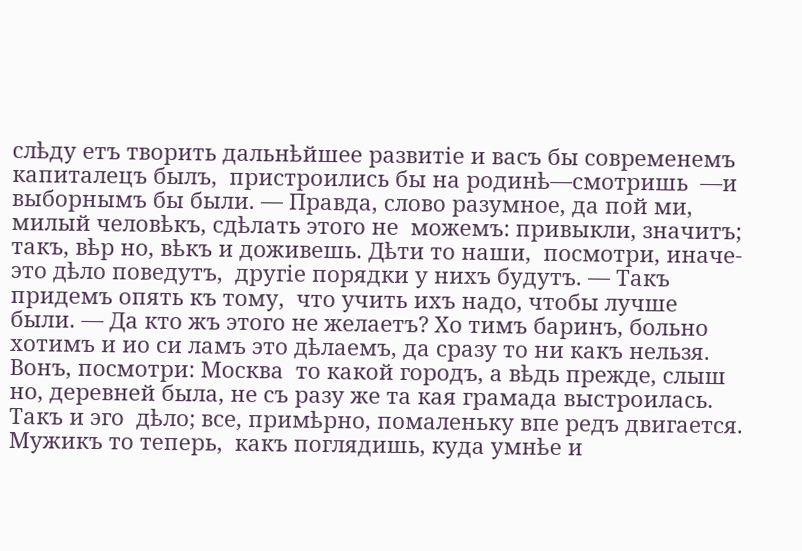слѣду етъ творить дальнѣйшее развитіе и васъ бы современемъ капиталецъ былъ,  пристроились бы на родинѣ—смотришь  —и выборнымъ бы были. — Правда, слово разумное, да пой ми, милый человѣкъ, сдѣлать этого не  можемъ: привыкли, значитъ; такъ, вѣр но, вѣкъ и доживешь. Дѣти то наши,  посмотри, иначе- это дѣло поведутъ,  другіе порядки у нихъ будутъ. — Такъ придемъ опять къ тому,  что учить ихъ надо, чтобы лучше были. — Да кто жъ этого не желаетъ? Хо тимъ баринъ, больно хотимъ и ио си ламъ это дѣлаемъ, да сразу то ни какъ нельзя. Вонъ, посмотри: Москва  то какой городъ, а вѣдь прежде, слыш но, деревней была, не съ разу же та кая грамада выстроилась. Такъ и эго  дѣло; все, примѣрно, помаленьку впе редъ двигается. Мужикъ то теперь,  какъ поглядишь, куда умнѣе и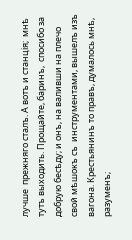лучше  прежняго сталъ. А вотъ и станція;  мнѣ тутъ выходить. Прощайте, баринъ,  спосибо за добрую бесѣду; и онъ, на валивши на плечо свой мѣшокъ съ  инструментами, вышелъ изъ вагона. Крестьянинъ то правъ, думалось мнѣ,  разуменъ;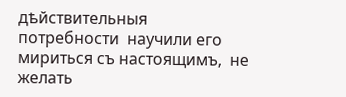дѣйствительныя потребности  научили его мириться съ настоящимъ,  не желать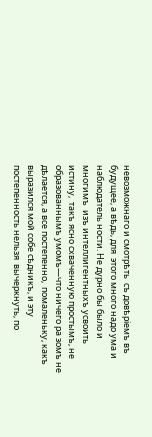невозможнаго и смотрѣть  съ довѣріемъ въ будущее, а вѣдь, для  этого много надо ума и наблюдатель ности. Не дурно бы было и многимъ  изъ интеллигентныхъ усвоить истину,  такъ ясно схваченную простымъ, не  образованнымъ умомъ—что ничего ра зомъ не дѣлается, а все постепенно,  помаленьку, какъ выразился мой собе сѣдникъ, и эту постепенность нельзя  вычеркнуть, по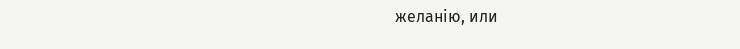желанію, или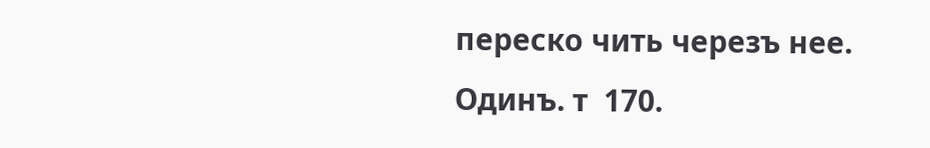переско чить черезъ нее.  Одинъ. т  170.